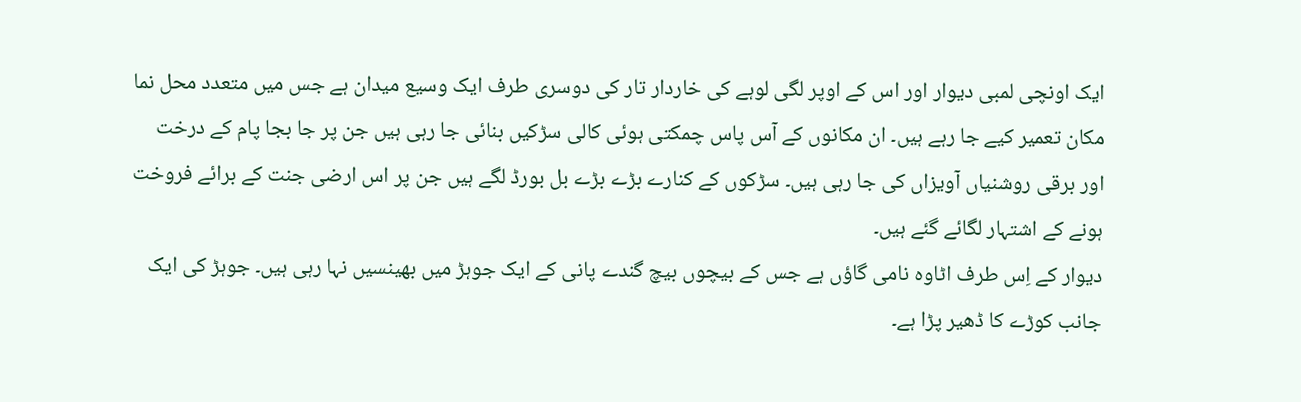ایک اونچی لمبی دیوار اور اس کے اوپر لگی لوہے کی خاردار تار کی دوسری طرف ایک وسیع میدان ہے جس میں متعدد محل نما مکان تعمیر کیے جا رہے ہیں۔ ان مکانوں کے آس پاس چمکتی ہوئی کالی سڑکیں بنائی جا رہی ہیں جن پر جا بجا پام کے درخت اور برقی روشنیاں آویزاں کی جا رہی ہیں۔ سڑکوں کے کنارے بڑے بڑے بل بورڈ لگے ہیں جن پر اس ارضی جنت کے برائے فروخت ہونے کے اشتہار لگائے گئے ہیں۔
دیوار کے اِس طرف اٹاوہ نامی گاؤں ہے جس کے بیچوں بیچ گندے پانی کے ایک جوہڑ میں بھینسیں نہا رہی ہیں۔ جوہڑ کی ایک جانب کوڑے کا ڈھیر پڑا ہے۔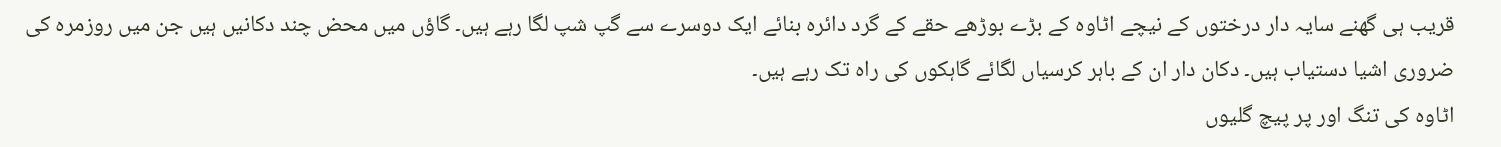قریب ہی گھنے سایہ دار درختوں کے نیچے اٹاوہ کے بڑے بوڑھے حقے کے گرد دائرہ بنائے ایک دوسرے سے گپ شپ لگا رہے ہیں۔ گاؤں میں محض چند دکانیں ہیں جن میں روزمرہ کی ضروری اشیا دستیاب ہیں۔ دکان دار ان کے باہر کرسیاں لگائے گاہکوں کی راہ تک رہے ہیں۔
اٹاوہ کی تنگ اور پر پیچ گلیوں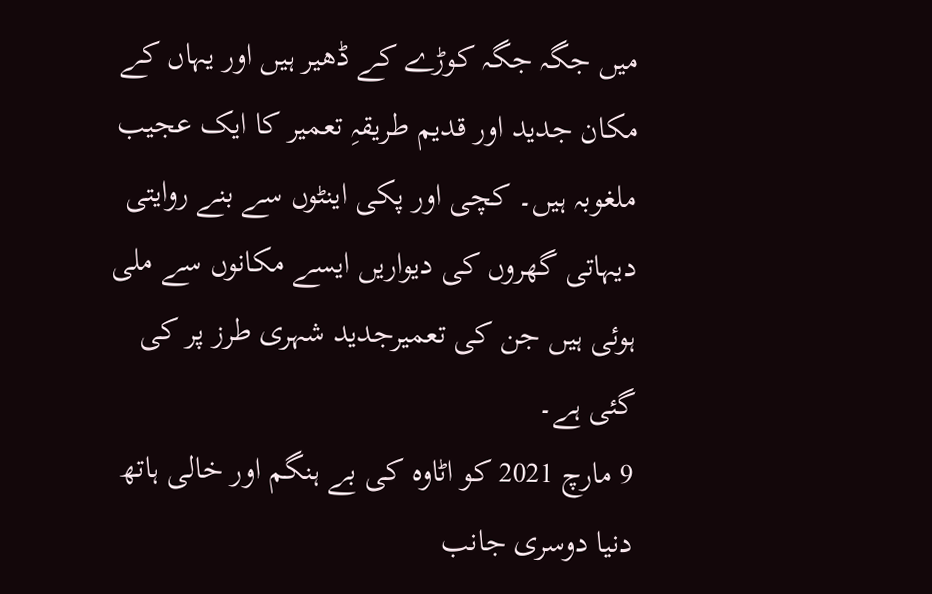میں جگہ جگہ کوڑے کے ڈھیر ہیں اور یہاں کے مکان جدید اور قدیم طریقہِ تعمیر کا ایک عجیب ملغوبہ ہیں۔ کچی اور پکی اینٹوں سے بنے روایتی دیہاتی گھروں کی دیواریں ایسے مکانوں سے ملی ہوئی ہیں جن کی تعمیرجدید شہری طرز پر کی گئی ہے۔
9 مارچ 2021 کو اٹاوہ کی بے ہنگم اور خالی ہاتھ دنیا دوسری جانب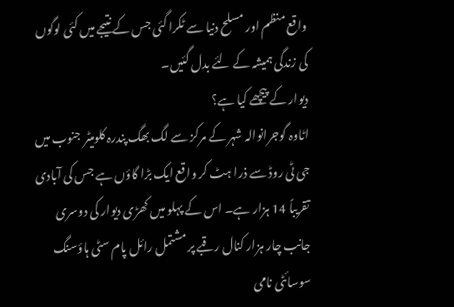واقع منظم اور مسلح دنیا سے ٹکرا گئی جس کے نتیجے میں کئی لوگوں کی زندگی ہمیشہ کے لئے بدل گئیں۔
دیوار کے پیچھے کیا ہے؟
اٹاوہ گوجرانوالہ شہر کے مرکز سے لگ بھگ پندرہ کلومیٹر جنوب میں جی ٹی روڈ سے ذرا ہٹ کر واقع ایک بڑا گاؤں ہے جس کی آبادی تقریباً 14 ہزار ہے۔ اس کے پہلو میں کھڑی دیوار کی دوسری جانب چار ہزار کنال رقبے پر مشتمل رائل پام سٹی ہاؤسنگ سوسائٹی نامی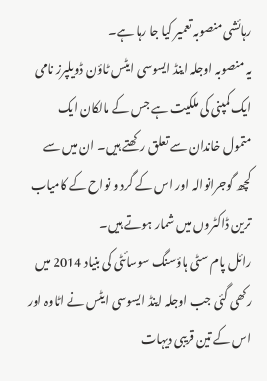رہائشی منصوبہ تعمیر کیا جا رہا ہے۔
یہ منصوبہ اوجلہ اینڈ ایسوسی ایٹس ٹاؤن ڈویلپرز نامی ایک کمپنی کی ملکیت ہے جس کے مالکان ایک متمول خاندان سے تعلق رکھتے ہیں۔ ان میں سے کچھ گوجرانوالہ اور اس کے گرد و نواح کے کامیاب ترین ڈاکٹروں میں شمار ہوتے ہیں۔
رائل پام سٹی ہاؤسنگ سوسائٹی کی بنیاد 2014 میں رکھی گئی جب اوجلہ اینڈ ایسوسی ایٹس نے اٹاوہ اور اس کے تین قریبی دیہات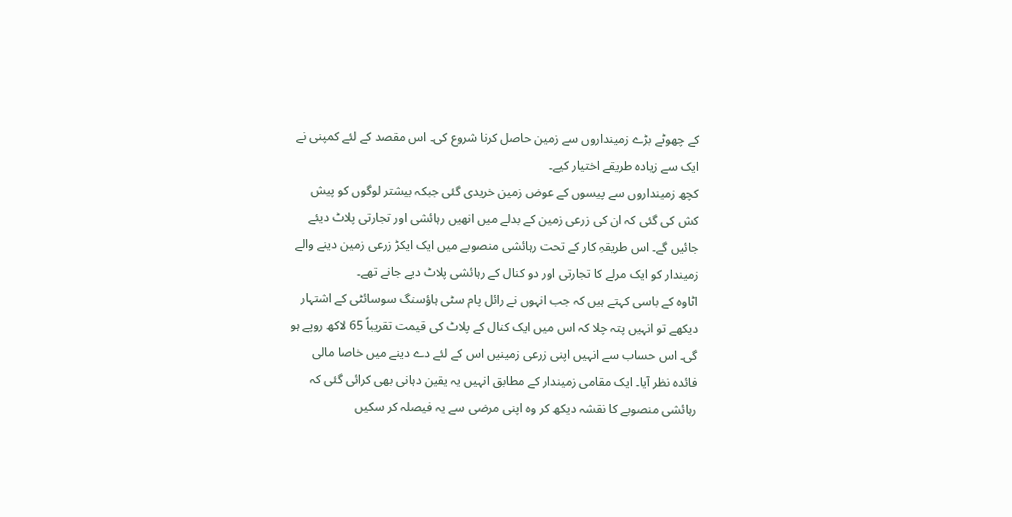کے چھوٹے بڑے زمینداروں سے زمین حاصل کرنا شروع کی۔ اس مقصد کے لئے کمپنی نے ایک سے زیادہ طریقے اختیار کیے۔
کچھ زمینداروں سے پیسوں کے عوض زمین خریدی گئی جبکہ بیشتر لوگوں کو پیش کش کی گئی کہ ان کی زرعی زمین کے بدلے میں انھیں رہائشی اور تجارتی پلاٹ دیئے جائیں گے۔ اس طریقہِ کار کے تحت رہائشی منصوبے میں ایک ایکڑ زرعی زمین دینے والے زمیندار کو ایک مرلے کا تجارتی اور دو کنال کے رہائشی پلاٹ دیے جانے تھے۔
اٹاوہ کے باسی کہتے ہیں کہ جب انہوں نے رائل پام سٹی ہاؤسنگ سوسائٹی کے اشتہار دیکھے تو انہیں پتہ چلا کہ اس میں ایک کنال کے پلاٹ کی قیمت تقریباً 65 لاکھ روپے ہو گی۔ اس حساب سے انہیں اپنی زرعی زمینیں اس کے لئے دے دینے میں خاصا مالی فائدہ نظر آیا۔ ایک مقامی زمیندار کے مطابق انہیں یہ یقین دہانی بھی کرائی گئی کہ رہائشی منصوبے کا نقشہ دیکھ کر وہ اپنی مرضی سے یہ فیصلہ کر سکیں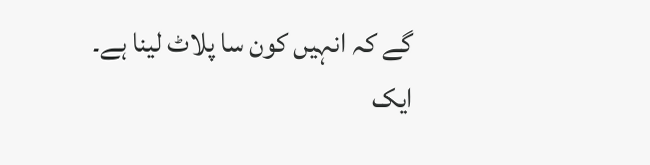گے کہ انہیں کون سا پلاٹ لینا ہے۔
ایک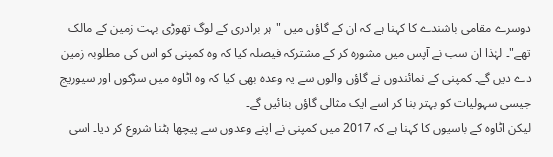دوسرے مقامی باشندے کا کہنا ہے کہ ان کے گاؤں میں "ہر برادری کے لوگ تھوڑی بہت زمین کے مالک تھے"۔ لہٰذا ان سب نے آپس میں مشورہ کر کے مشترکہ فیصلہ کیا کہ وہ کمپنی کو اس کی مطلوبہ زمین دے دیں گے۔ کمپنی کے نمائندوں نے گاؤں والوں سے یہ وعدہ بھی کیا کہ وہ اٹاوہ میں سڑکوں اور سیوریج جیسی سہولیات کو بہتر بنا کر اسے ایک مثالی گاؤں بنائیں گے۔
لیکن اٹاوہ کے باسیوں کا کہنا ہے کہ 2017 میں کمپنی نے اپنے وعدوں سے پیچھا ہٹنا شروع کر دیا۔ اسی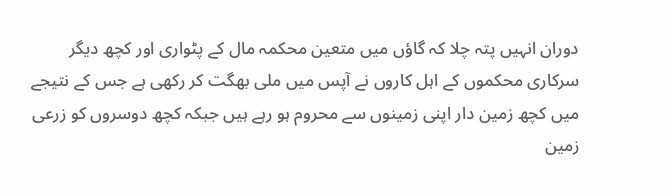دوران انہیں پتہ چلا کہ گاؤں میں متعین محکمہ مال کے پٹواری اور کچھ دیگر سرکاری محکموں کے اہل کاروں نے آپس میں ملی بھگت کر رکھی ہے جس کے نتیجے میں کچھ زمین دار اپنی زمینوں سے محروم ہو رہے ہیں جبکہ کچھ دوسروں کو زرعی زمین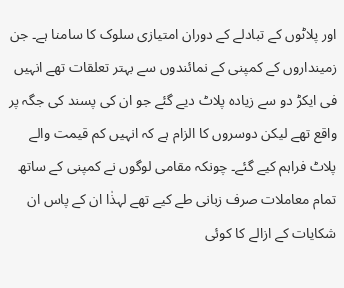اور پلاٹوں کے تبادلے کے دوران امتیازی سلوک کا سامنا ہے۔ جن زمینداروں کے کمپنی کے نمائندوں سے بہتر تعلقات تھے انہیں فی ایکڑ دو سے زیادہ پلاٹ دیے گئے جو ان کی پسند کی جگہ پر واقع تھے لیکن دوسروں کا الزام ہے کہ انہیں کم قیمت والے پلاٹ فراہم کیے گئے۔ چونکہ مقامی لوگوں نے کمپنی کے ساتھ تمام معاملات صرف زبانی طے کیے تھے لہذٰا ان کے پاس ان شکایات کے ازالے کا کوئی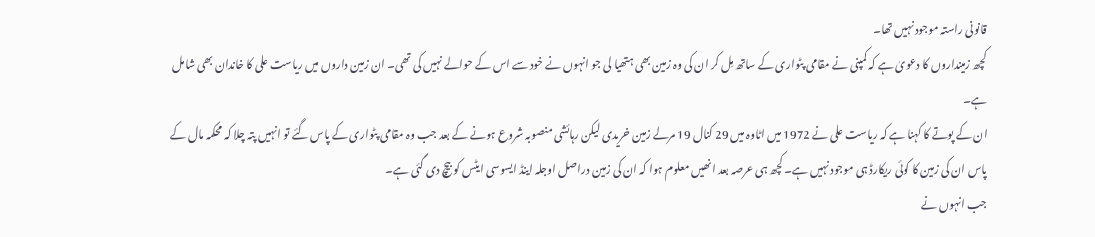قانونی راستہ موجود نہیں تھا۔
کچھ زمینداروں کا دعویٰ ہے کہ کمپنی نے مقامی پٹواری کے ساتھ مِل کر ان کی وہ زمین بھی ہتھیا لی جو انہوں نے خود سے اس کے حوالے نہیں کی تھی۔ ان زمین داروں میں ریاست علی کا خاندان بھی شامل ہے۔
ان کے پوتے کا کہنا ہے کہ ریاست علی نے 1972 میں اٹاوہ میں 29 کنال 19 مرلے زمین خریدی لیکن رہائشی منصوبہ شروع ہونے کے بعد جب وہ مقامی پٹواری کے پاس گئے تو انہیں پتہ چلا کہ محکمہ مال کے پاس ان کی زمین کا کوئی ریکارڈ ہی موجود نہیں ہے۔ کچھ ہی عرصہ بعد انھیں معلوم ہوا کہ ان کی زمین دراصل اوجلہ اینڈ ایسوسی ایٹس کو بیچ دی گئی ہے۔
جب انہوں نے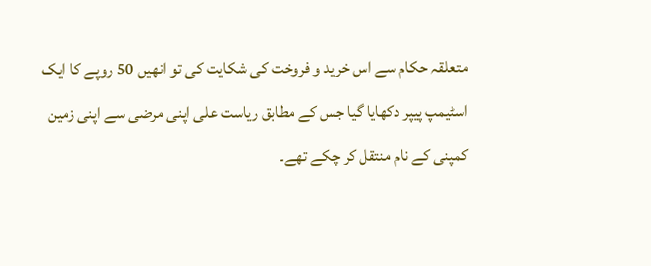متعلقہ حکام سے اس خرید و فروخت کی شکایت کی تو انھیں 50 روپے کا ایک اسٹیمپ پیپر دکھایا گیا جس کے مطابق ریاست علی اپنی مرضی سے اپنی زمین کمپنی کے نام منتقل کر چکے تھے۔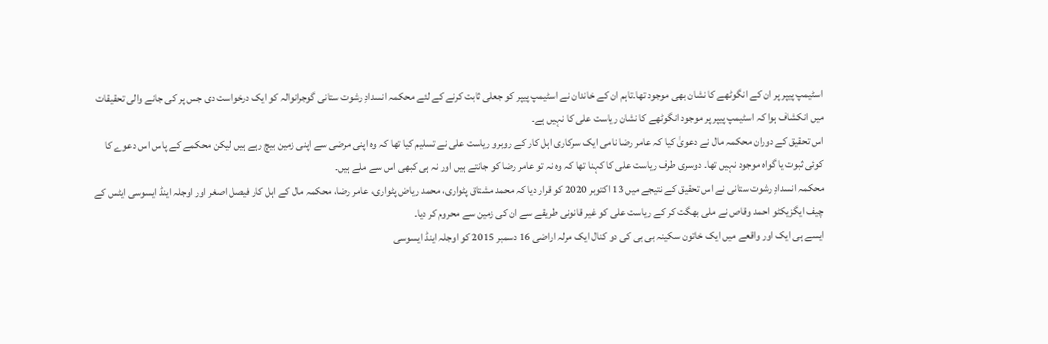اسٹیمپ پیپر پر ان کے انگوٹھے کا نشان بھی موجود تھا۔تاہم ان کے خاندان نے اسٹیمپ پیپر کو جعلی ثابت کرنے کے لئے محکمہ انسدادِ رشوت ستانی گوجرانوالہ کو ایک درخواست دی جس پر کی جانے والی تحقیقات میں انکشاف ہوا کہ اسٹیمپ پیپر پر موجود انگوٹھے کا نشان ریاست علی کا نہیں ہے۔
اس تحقیق کے دوران محکمہ مال نے دعویٰ کیا کہ عامر رضا نامی ایک سرکاری اہل کار کے روبرو ریاست علی نے تسلیم کیا تھا کہ وہ اپنی مرضی سے اپنی زمین بیچ رہے ہیں لیکن محکمے کے پاس اس دعوے کا کوئی ثبوت یا گواہ موجود نہیں تھا۔ دوسری طرف ریاست علی کا کہنا تھا کہ وہ نہ تو عامر رضا کو جانتے ہیں اور نہ ہی کبھی اس سے ملے ہیں۔
محکمہ انسدادِ رشوت ستانی نے اس تحقیق کے نتیجے میں 13 اکتوبر 2020 کو قرار دیا کہ محمد مشتاق پٹواری، محمد ریاض پٹواری، عامر رضا، محکمہ مال کے اہل کار فیصل اصغر اور اوجلہ اینڈ ایسوسی ایٹس کے چیف ایگزیکٹو احمد وقاص نے ملی بھگت کر کے ریاست علی کو غیر قانونی طریقے سے ان کی زمین سے محروم کر دیا۔
ایسے ہی ایک اور واقعے میں ایک خاتون سکینہ بی بی کی دو کنال ایک مرلہ اراضی 16 دسمبر 2015 کو اوجلہ اینڈ ایسوسی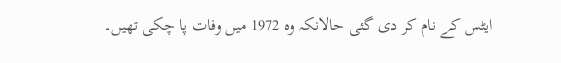ایٹس کے نام کر دی گئی حالانکہ وہ 1972 میں وفات پا چکی تھیں۔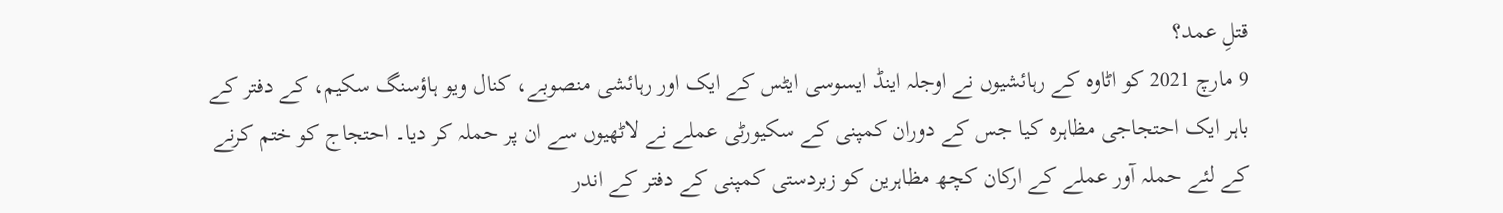قتلِ عمد؟
9 مارچ 2021 کو اٹاوہ کے رہائشیوں نے اوجلہ اینڈ ایسوسی ایٹس کے ایک اور رہائشی منصوبے، کنال ویو ہاؤسنگ سکیم، کے دفتر کے باہر ایک احتجاجی مظاہرہ کیا جس کے دوران کمپنی کے سکیورٹی عملے نے لاٹھیوں سے ان پر حملہ کر دیا۔ احتجاج کو ختم کرنے کے لئے حملہ آور عملے کے ارکان کچھ مظاہرین کو زبردستی کمپنی کے دفتر کے اندر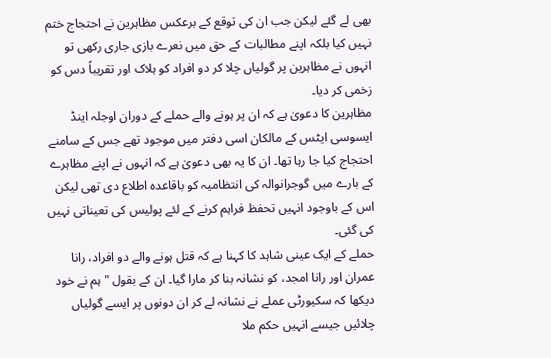بھی لے گئے لیکن جب ان کی توقع کے برعکس مظاہرین نے احتجاج ختم نہیں کیا بلکہ اپنے مطالبات کے حق میں نعرے بازی جاری رکھی تو انہوں نے مظاہرین پر گولیاں چلا کر دو افراد کو ہلاک اور تقریباً دس کو زخمی کر دیا۔
مظاہرین کا دعویٰ ہے کہ ان پر ہونے والے حملے کے دوران اوجلہ اینڈ ایسوسی ایٹس کے مالکان اسی دفتر میں موجود تھے جس کے سامنے احتجاج کیا جا رہا تھا۔ ان کا یہ بھی دعویٰ ہے کہ انہوں نے اپنے مظاہرے کے بارے میں گوجرانوالہ کی انتظامیہ کو باقاعدہ اطلاع دی تھی لیکن اس کے باوجود انہیں تحفظ فراہم کرنے کے لئے پولیس کی تعیناتی نہیں کی گئی۔
حملے کے ایک عینی شاہد کا کہنا ہے کہ قتل ہونے والے دو افراد، رانا عمران اور رانا امجد، کو نشانہ بنا کر مارا گیا۔ ان کے بقول "ہم نے خود دیکھا کہ سکیورٹی عملے نے نشانہ لے کر ان دونوں پر ایسے گولیاں چلائیں جیسے انہیں حکم ملا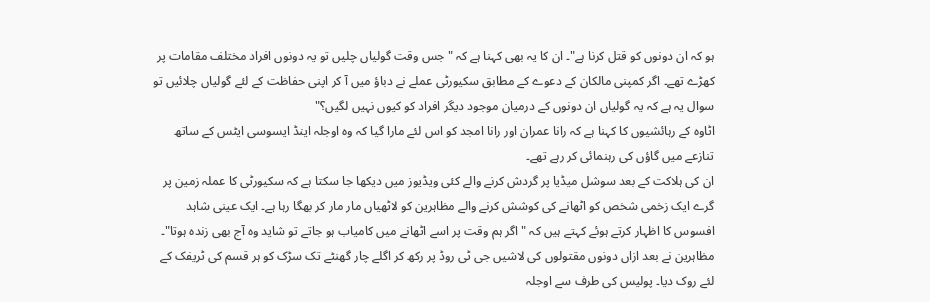ہو کہ ان دونوں کو قتل کرنا ہے"۔ ان کا یہ بھی کہنا ہے کہ "جس وقت گولیاں چلیں تو یہ دونوں افراد مختلف مقامات پر کھڑے تھے۔ اگر کمپنی مالکان کے دعوے کے مطابق سکیورٹی عملے نے دباؤ میں آ کر اپنی حفاظت کے لئے گولیاں چلائیں تو سوال یہ ہے کہ یہ گولیاں ان دونوں کے درمیان موجود دیگر افراد کو کیوں نہیں لگیں؟"
اٹاوہ کے رہائشیوں کا کہنا ہے کہ رانا عمران اور رانا امجد کو اس لئے مارا گیا کہ وہ اوجلہ اینڈ ایسوسی ایٹس کے ساتھ تنازعے میں گاؤں کی رہنمائی کر رہے تھے۔
ان کی ہلاکت کے بعد سوشل میڈیا پر گردش کرنے والے کئی ویڈیوز میں دیکھا جا سکتا ہے کہ سکیورٹی کا عملہ زمین پر گرے ایک زخمی شخص کو اٹھانے کی کوشش کرنے والے مظاہرین کو لاٹھیاں مار مار کر بھگا رہا ہے۔ ایک عینی شاہد افسوس کا اظہار کرتے ہوئے کہتے ہیں کہ "اگر ہم وقت پر اسے اٹھانے میں کامیاب ہو جاتے تو شاید وہ آج بھی زندہ ہوتا"۔
مظاہرین نے بعد ازاں دونوں مقتولوں کی لاشیں جی ٹی روڈ پر رکھ کر اگلے چار گھنٹے تک سڑک کو ہر قسم کی ٹریفک کے لئے روک دیا۔ پولیس کی طرف سے اوجلہ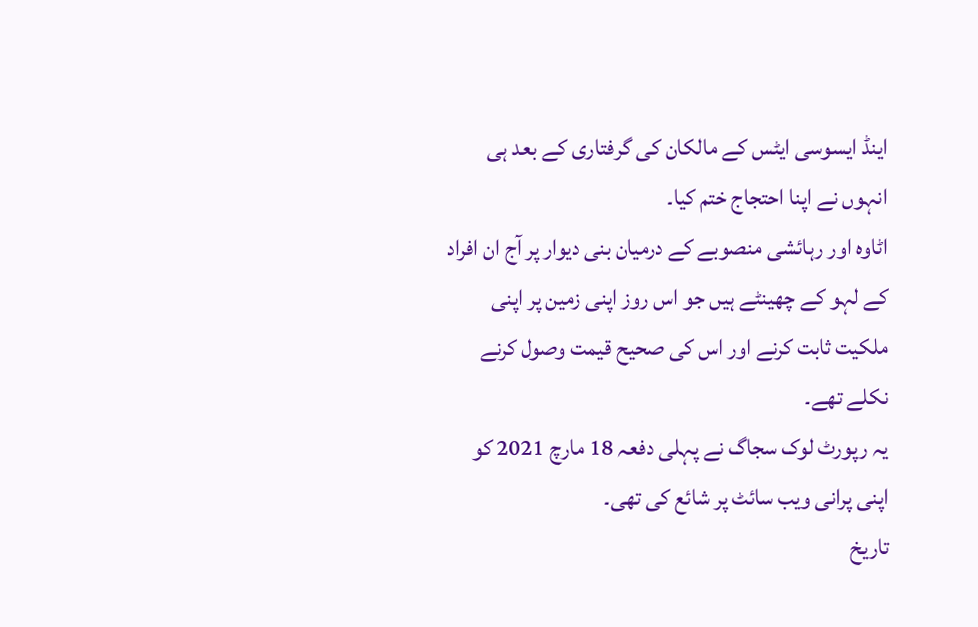اینڈ ایسوسی ایٹس کے مالکان کی گرفتاری کے بعد ہی انہوں نے اپنا احتجاج ختم کیا۔
اٹاوہ اور رہائشی منصوبے کے درمیان بنی دیوار پر آج ان افراد کے لہو کے چھینٹے ہیں جو اس روز اپنی زمین پر اپنی ملکیت ثابت کرنے اور اس کی صحیح قیمت وصول کرنے نکلے تھے۔
یہ رپورٹ لوک سجاگ نے پہلی دفعہ 18 مارچ 2021 کو اپنی پرانی ویب سائٹ پر شائع کی تھی۔
تاریخ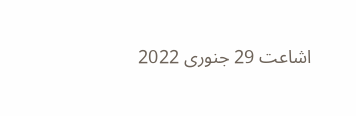اشاعت 29 جنوری 2022